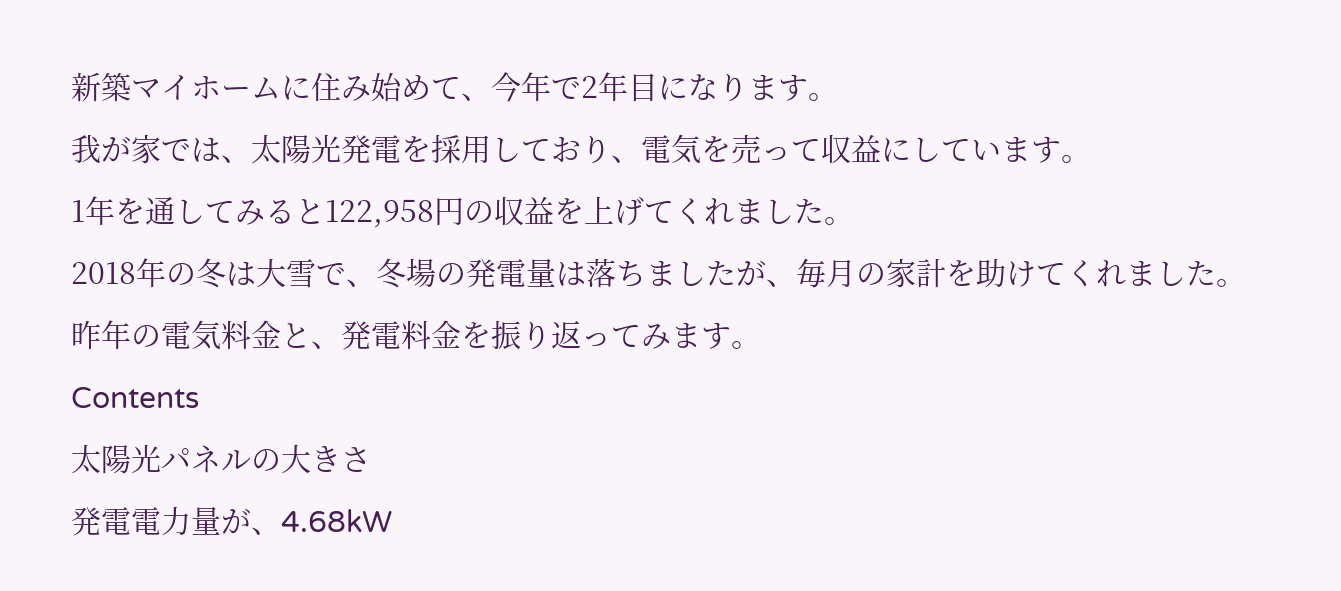新築マイホームに住み始めて、今年で2年目になります。
我が家では、太陽光発電を採用しており、電気を売って収益にしています。
1年を通してみると122,958円の収益を上げてくれました。
2018年の冬は大雪で、冬場の発電量は落ちましたが、毎月の家計を助けてくれました。
昨年の電気料金と、発電料金を振り返ってみます。
Contents
太陽光パネルの大きさ
発電電力量が、4.68kW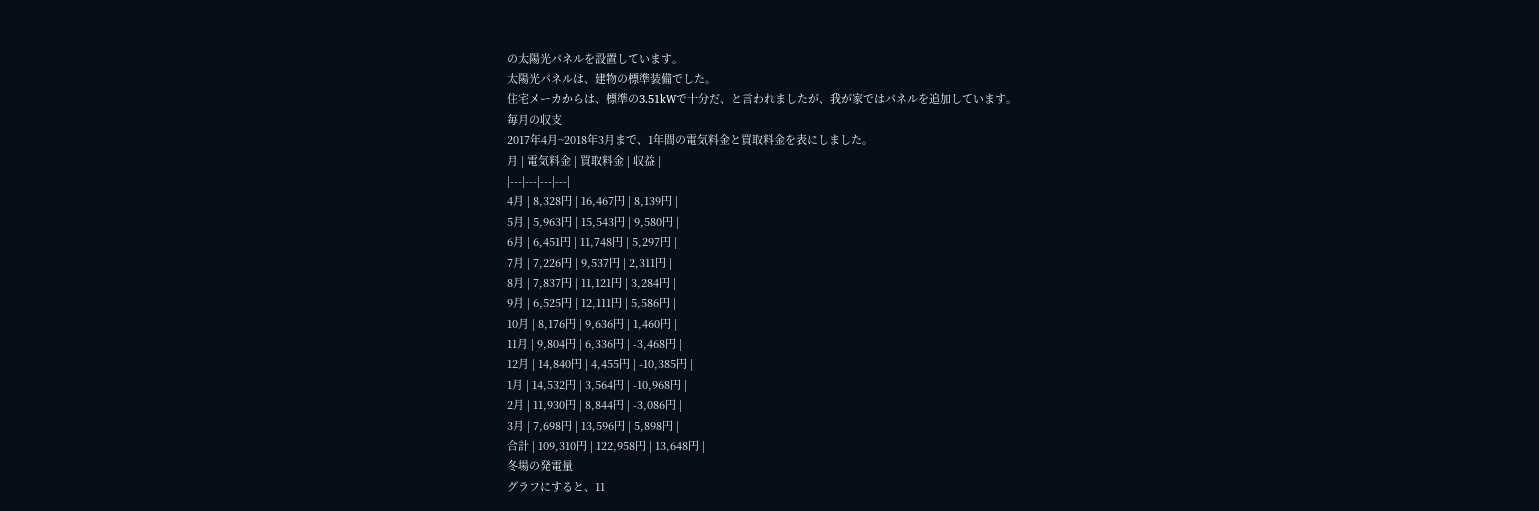の太陽光パネルを設置しています。
太陽光パネルは、建物の標準装備でした。
住宅メーカからは、標準の3.51kWで十分だ、と言われましたが、我が家ではパネルを追加しています。
毎月の収支
2017年4月~2018年3月まで、1年間の電気料金と買取料金を表にしました。
月 | 電気料金 | 買取料金 | 収益 |
|---|---|---|---|
4月 | 8,328円 | 16,467円 | 8,139円 |
5月 | 5,963円 | 15,543円 | 9,580円 |
6月 | 6,451円 | 11,748円 | 5,297円 |
7月 | 7,226円 | 9,537円 | 2,311円 |
8月 | 7,837円 | 11,121円 | 3,284円 |
9月 | 6,525円 | 12,111円 | 5,586円 |
10月 | 8,176円 | 9,636円 | 1,460円 |
11月 | 9,804円 | 6,336円 | -3,468円 |
12月 | 14,840円 | 4,455円 | -10,385円 |
1月 | 14,532円 | 3,564円 | -10,968円 |
2月 | 11,930円 | 8,844円 | -3,086円 |
3月 | 7,698円 | 13,596円 | 5,898円 |
合計 | 109,310円 | 122,958円 | 13,648円 |
冬場の発電量
グラフにすると、11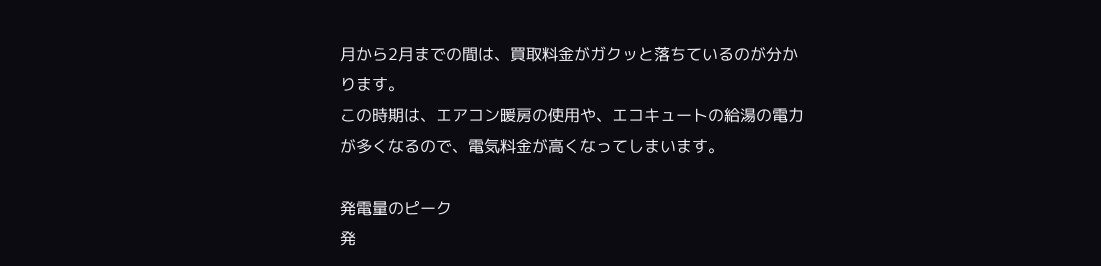月から2月までの間は、買取料金がガクッと落ちているのが分かります。
この時期は、エアコン暖房の使用や、エコキュートの給湯の電力が多くなるので、電気料金が高くなってしまいます。

発電量のピーク
発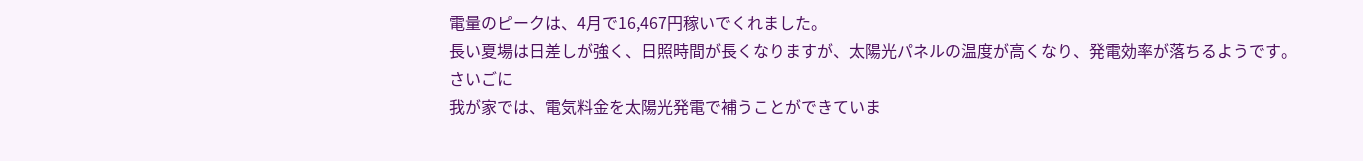電量のピークは、4月で16,467円稼いでくれました。
長い夏場は日差しが強く、日照時間が長くなりますが、太陽光パネルの温度が高くなり、発電効率が落ちるようです。
さいごに
我が家では、電気料金を太陽光発電で補うことができていま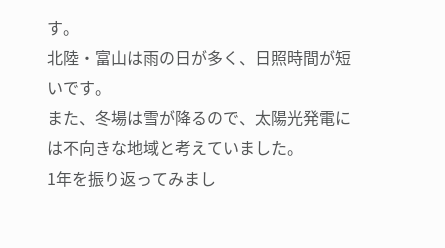す。
北陸・富山は雨の日が多く、日照時間が短いです。
また、冬場は雪が降るので、太陽光発電には不向きな地域と考えていました。
1年を振り返ってみまし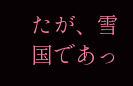たが、雪国であっ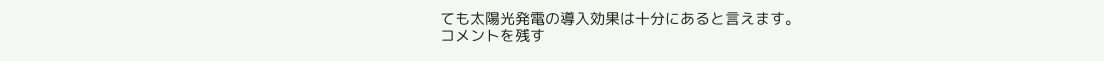ても太陽光発電の導入効果は十分にあると言えます。
コメントを残す